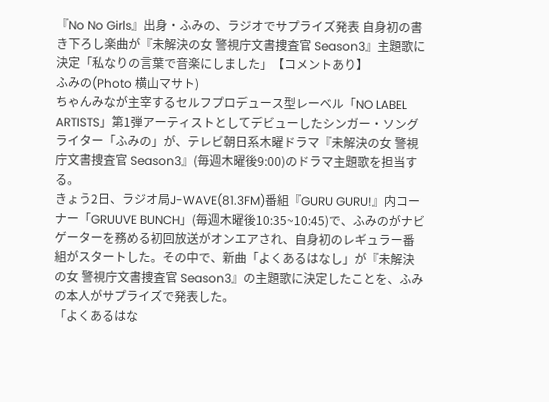『No No Girls』出身・ふみの、ラジオでサプライズ発表 自身初の書き下ろし楽曲が『未解決の女 警視庁文書捜査官 Season3』主題歌に決定「私なりの言葉で音楽にしました」【コメントあり】
ふみの(Photo 横山マサト)
ちゃんみなが主宰するセルフプロデュース型レーベル「NO LABEL ARTISTS」第1弾アーティストとしてデビューしたシンガー・ソングライター「ふみの」が、テレビ朝日系木曜ドラマ『未解決の女 警視庁文書捜査官 Season3』(毎週木曜後9:00)のドラマ主題歌を担当する。
きょう2日、ラジオ局J-WAVE(81.3FM)番組『GURU GURU!』内コーナー「GRUUVE BUNCH」(毎週木曜後10:35~10:45)で、ふみのがナビゲーターを務める初回放送がオンエアされ、自身初のレギュラー番組がスタートした。その中で、新曲「よくあるはなし」が『未解決の女 警視庁文書捜査官 Season3』の主題歌に決定したことを、ふみの本人がサプライズで発表した。
「よくあるはな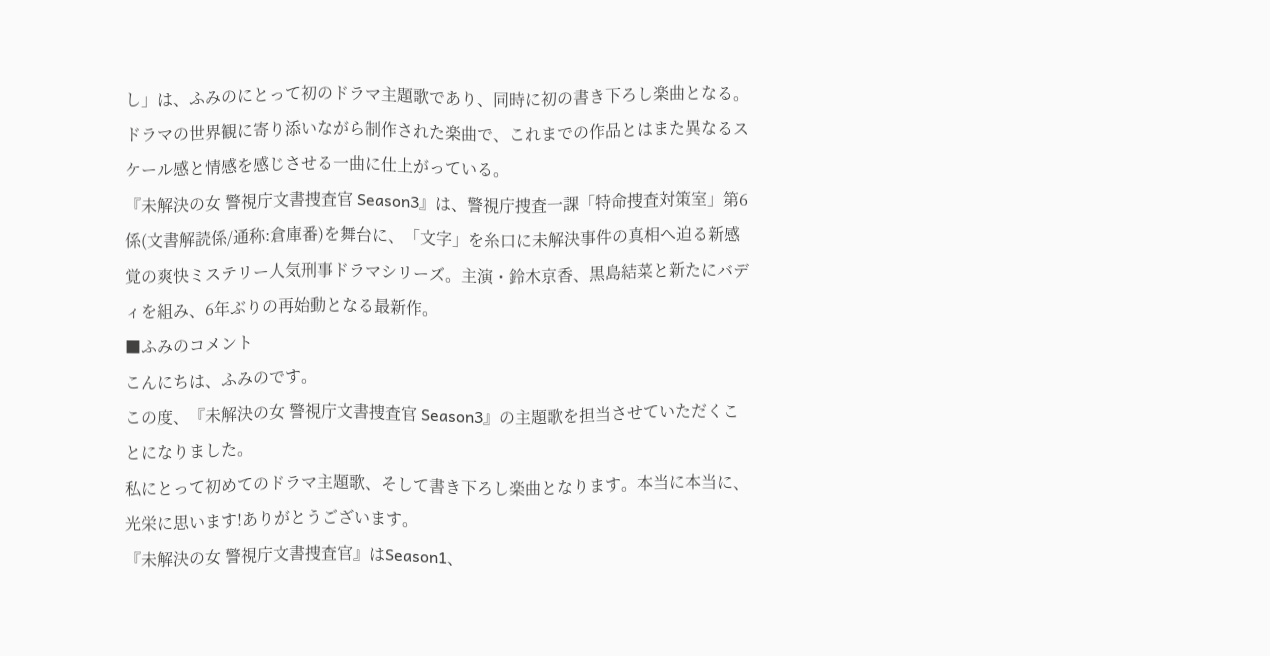し」は、ふみのにとって初のドラマ主題歌であり、同時に初の書き下ろし楽曲となる。ドラマの世界観に寄り添いながら制作された楽曲で、これまでの作品とはまた異なるスケール感と情感を感じさせる一曲に仕上がっている。
『未解決の女 警視庁文書捜査官 Season3』は、警視庁捜査一課「特命捜査対策室」第6係(文書解読係/通称:倉庫番)を舞台に、「文字」を糸口に未解決事件の真相へ迫る新感覚の爽快ミステリー人気刑事ドラマシリーズ。主演・鈴木京香、黒島結菜と新たにバディを組み、6年ぶりの再始動となる最新作。
■ふみのコメント
こんにちは、ふみのです。
この度、『未解決の女 警視庁文書捜査官 Season3』の主題歌を担当させていただくことになりました。
私にとって初めてのドラマ主題歌、そして書き下ろし楽曲となります。本当に本当に、光栄に思います!ありがとうございます。
『未解決の女 警視庁文書捜査官』はSeason1、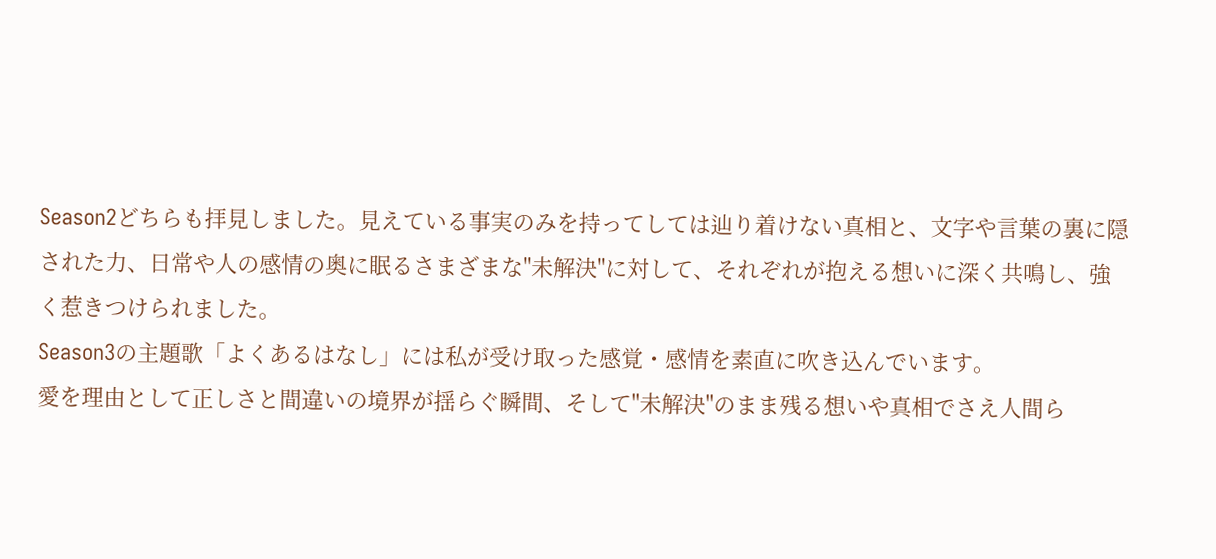Season2どちらも拝見しました。見えている事実のみを持ってしては辿り着けない真相と、文字や言葉の裏に隠された力、日常や人の感情の奥に眠るさまざまな"未解決"に対して、それぞれが抱える想いに深く共鳴し、強く惹きつけられました。
Season3の主題歌「よくあるはなし」には私が受け取った感覚・感情を素直に吹き込んでいます。
愛を理由として正しさと間違いの境界が揺らぐ瞬間、そして"未解決"のまま残る想いや真相でさえ人間ら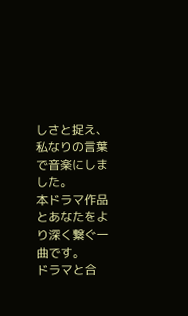しさと捉え、私なりの言葉で音楽にしました。
本ドラマ作品とあなたをより深く繋ぐ一曲です。
ドラマと合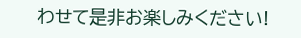わせて是非お楽しみください!